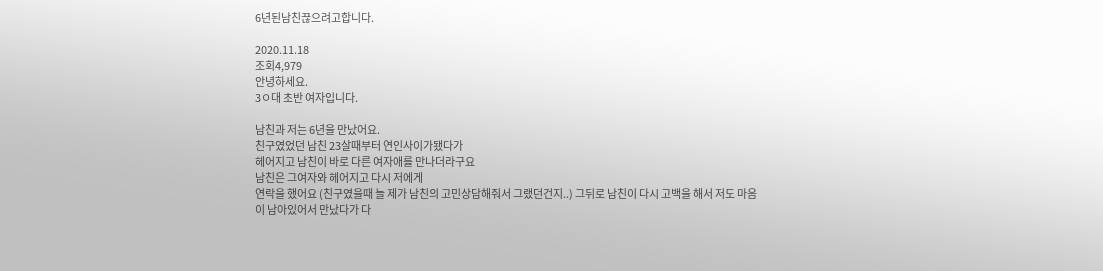6년된남친끊으려고합니다.

2020.11.18
조회4,979
안녕하세요.
3ㅇ대 초반 여자입니다.

남친과 저는 6년을 만났어요.
친구였었던 남친 23살때부터 연인사이가됐다가
헤어지고 남친이 바로 다른 여자애를 만나더라구요
남친은 그여자와 헤어지고 다시 저에게
연락을 했어요 (친구였을때 늘 제가 남친의 고민상담해줘서 그랬던건지..) 그뒤로 남친이 다시 고백을 해서 저도 마음이 남아있어서 만났다가 다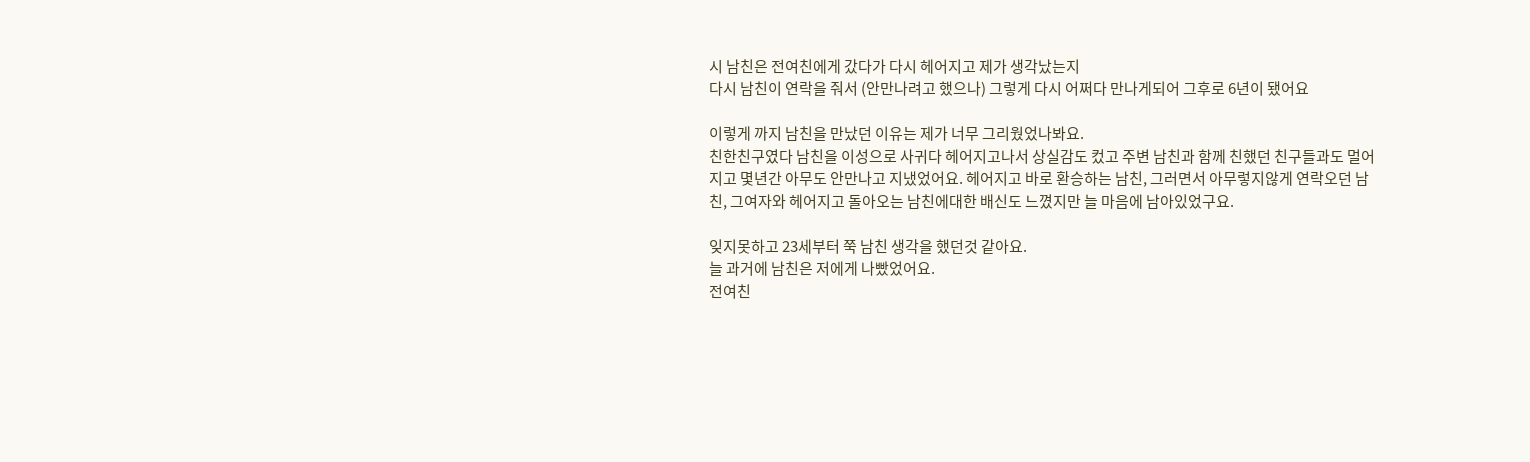시 남친은 전여친에게 갔다가 다시 헤어지고 제가 생각났는지
다시 남친이 연락을 줘서 (안만나려고 했으나) 그렇게 다시 어쩌다 만나게되어 그후로 6년이 됐어요

이렇게 까지 남친을 만났던 이유는 제가 너무 그리웠었나봐요.
친한친구였다 남친을 이성으로 사귀다 헤어지고나서 상실감도 컸고 주변 남친과 함께 친했던 친구들과도 멀어지고 몇년간 아무도 안만나고 지냈었어요. 헤어지고 바로 환승하는 남친, 그러면서 아무렇지않게 연락오던 남친, 그여자와 헤어지고 돌아오는 남친에대한 배신도 느꼈지만 늘 마음에 남아있었구요.

잊지못하고 23세부터 쭉 남친 생각을 했던것 같아요.
늘 과거에 남친은 저에게 나빴었어요.
전여친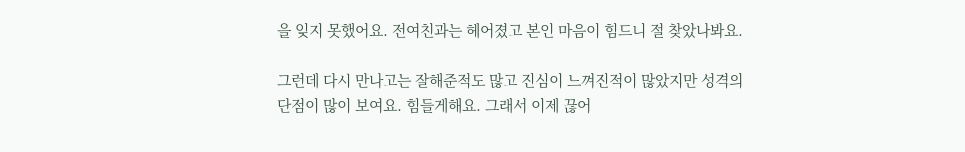을 잊지 못했어요. 전여친과는 헤어졌고 본인 마음이 힘드니 절 찾았나봐요.

그런데 다시 만나고는 잘해준적도 많고 진심이 느껴진적이 많았지만 성격의 단점이 많이 보여요. 힘들게해요. 그래서 이제 끊어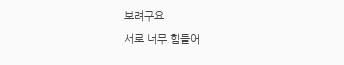보려구요
서로 너무 힘들어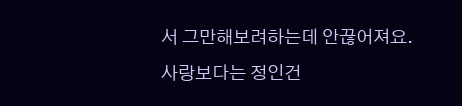서 그만해보려하는데 안끊어져요.
사랑보다는 정인건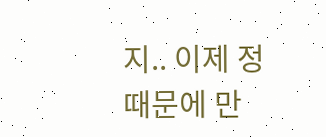지.. 이제 정때문에 만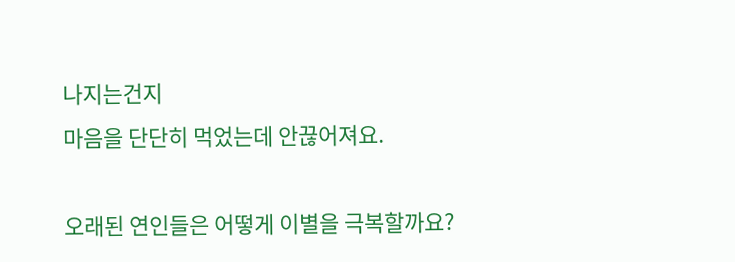나지는건지
마음을 단단히 먹었는데 안끊어져요.

오래된 연인들은 어떻게 이별을 극복할까요?